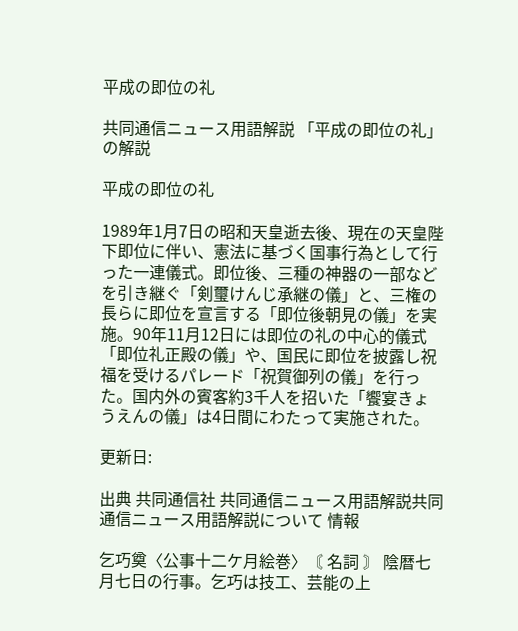平成の即位の礼

共同通信ニュース用語解説 「平成の即位の礼」の解説

平成の即位の礼

1989年1月7日の昭和天皇逝去後、現在の天皇陛下即位に伴い、憲法に基づく国事行為として行った一連儀式。即位後、三種の神器の一部などを引き継ぐ「剣璽けんじ承継の儀」と、三権の長らに即位を宣言する「即位後朝見の儀」を実施。90年11月12日には即位の礼の中心的儀式「即位礼正殿の儀」や、国民に即位を披露し祝福を受けるパレード「祝賀御列の儀」を行った。国内外の賓客約3千人を招いた「饗宴きょうえんの儀」は4日間にわたって実施された。

更新日:

出典 共同通信社 共同通信ニュース用語解説共同通信ニュース用語解説について 情報

乞巧奠〈公事十二ケ月絵巻〉〘 名詞 〙 陰暦七月七日の行事。乞巧は技工、芸能の上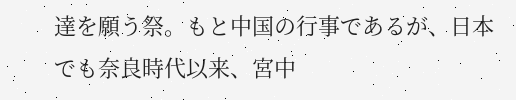達を願う祭。もと中国の行事であるが、日本でも奈良時代以来、宮中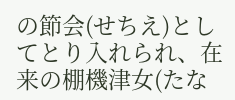の節会(せちえ)としてとり入れられ、在来の棚機津女(たな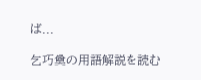ば...

乞巧奠の用語解説を読む